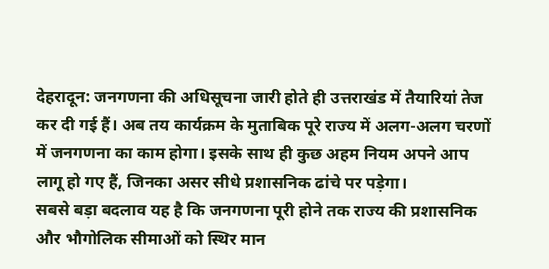देहरादून: जनगणना की अधिसूचना जारी होते ही उत्तराखंड में तैयारियां तेज कर दी गई हैं। अब तय कार्यक्रम के मुताबिक पूरे राज्य में अलग-अलग चरणों में जनगणना का काम होगा। इसके साथ ही कुछ अहम नियम अपने आप लागू हो गए हैं, जिनका असर सीधे प्रशासनिक ढांचे पर पड़ेगा।
सबसे बड़ा बदलाव यह है कि जनगणना पूरी होने तक राज्य की प्रशासनिक और भौगोलिक सीमाओं को स्थिर मान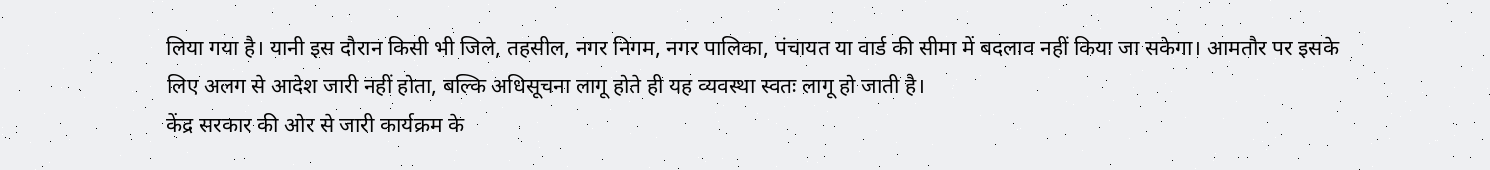लिया गया है। यानी इस दौरान किसी भी जिले, तहसील, नगर निगम, नगर पालिका, पंचायत या वार्ड की सीमा में बदलाव नहीं किया जा सकेगा। आमतौर पर इसके लिए अलग से आदेश जारी नहीं होता, बल्कि अधिसूचना लागू होते ही यह व्यवस्था स्वतः लागू हो जाती है।
केंद्र सरकार की ओर से जारी कार्यक्रम के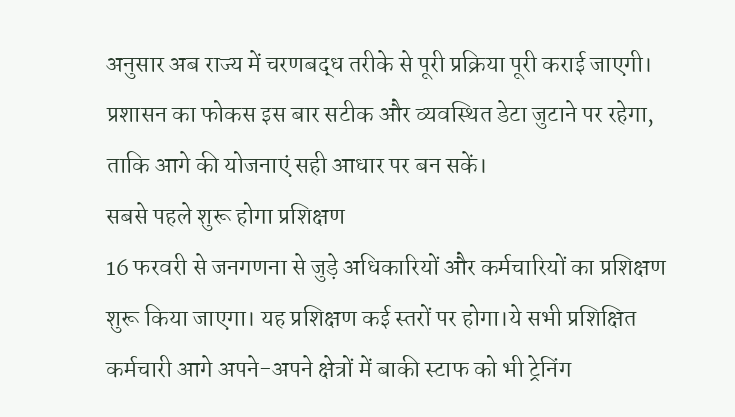अनुसार अब राज्य में चरणबद्ध तरीके से पूरी प्रक्रिया पूरी कराई जाएगी। प्रशासन का फोकस इस बार सटीक और व्यवस्थित डेटा जुटाने पर रहेगा, ताकि आगे की योजनाएं सही आधार पर बन सकें।
सबसे पहले शुरू होगा प्रशिक्षण
16 फरवरी से जनगणना से जुड़े अधिकारियों और कर्मचारियों का प्रशिक्षण शुरू किया जाएगा। यह प्रशिक्षण कई स्तरों पर होगा।ये सभी प्रशिक्षित कर्मचारी आगे अपने-अपने क्षेत्रों में बाकी स्टाफ को भी ट्रेनिंग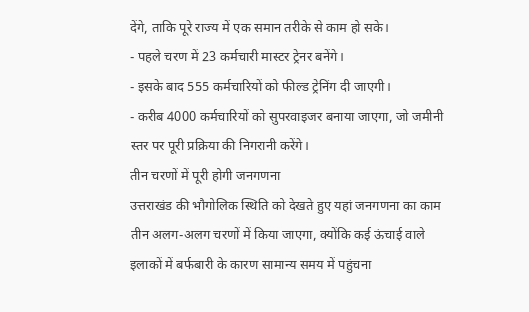देंगे, ताकि पूरे राज्य में एक समान तरीके से काम हो सके।
- पहले चरण में 23 कर्मचारी मास्टर ट्रेनर बनेंगे।
- इसके बाद 555 कर्मचारियों को फील्ड ट्रेनिंग दी जाएगी।
- करीब 4000 कर्मचारियों को सुपरवाइजर बनाया जाएगा, जो जमीनी स्तर पर पूरी प्रक्रिया की निगरानी करेंगे।
तीन चरणों में पूरी होगी जनगणना
उत्तराखंड की भौगोलिक स्थिति को देखते हुए यहां जनगणना का काम तीन अलग-अलग चरणों में किया जाएगा, क्योंकि कई ऊंचाई वाले इलाकों में बर्फबारी के कारण सामान्य समय में पहुंचना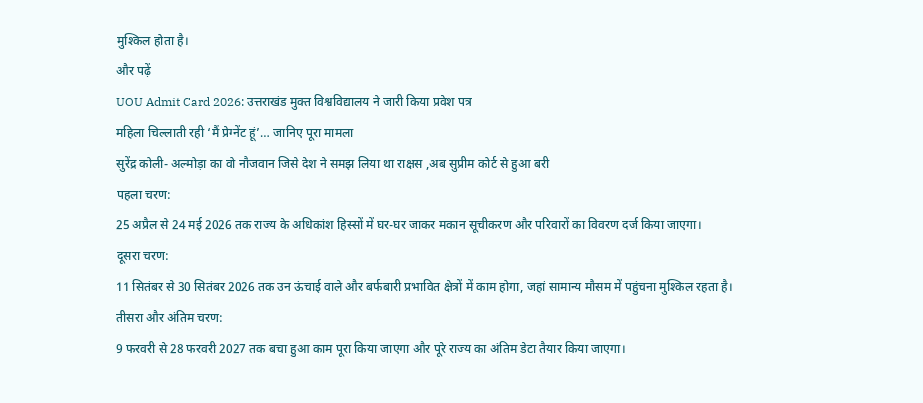मुश्किल होता है।
और पढ़ें
UOU Admit Card 2026: उत्तराखंड मुक्त विश्वविद्यालय ने जारी किया प्रवेश पत्र
महिला चिल्लाती रही ‘मैं प्रेग्नेंट हूं’… जानिए पूरा मामला
सुरेंद्र कोली- अल्मोड़ा का वो नौजवान जिसे देश ने समझ लिया था राक्षस ,अब सुप्रीम कोर्ट से हुआ बरी
पहला चरण:
25 अप्रैल से 24 मई 2026 तक राज्य के अधिकांश हिस्सों में घर-घर जाकर मकान सूचीकरण और परिवारों का विवरण दर्ज किया जाएगा।
दूसरा चरण:
11 सितंबर से 30 सितंबर 2026 तक उन ऊंचाई वाले और बर्फबारी प्रभावित क्षेत्रों में काम होगा, जहां सामान्य मौसम में पहुंचना मुश्किल रहता है।
तीसरा और अंतिम चरण:
9 फरवरी से 28 फरवरी 2027 तक बचा हुआ काम पूरा किया जाएगा और पूरे राज्य का अंतिम डेटा तैयार किया जाएगा।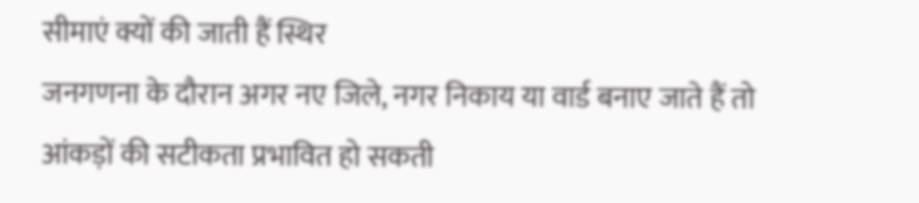सीमाएं क्यों की जाती हैं स्थिर
जनगणना के दौरान अगर नए जिले, नगर निकाय या वार्ड बनाए जाते हैं तो आंकड़ों की सटीकता प्रभावित हो सकती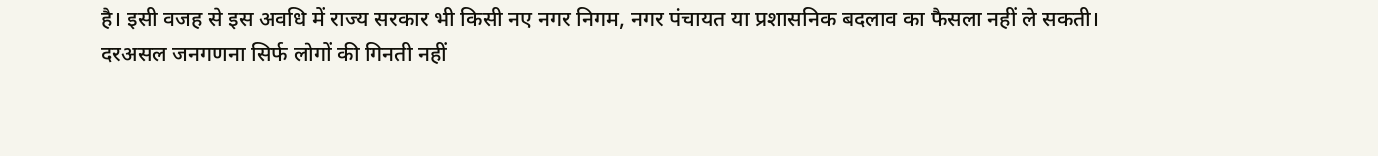है। इसी वजह से इस अवधि में राज्य सरकार भी किसी नए नगर निगम, नगर पंचायत या प्रशासनिक बदलाव का फैसला नहीं ले सकती।
दरअसल जनगणना सिर्फ लोगों की गिनती नहीं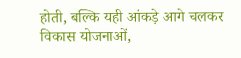होती, बल्कि यही आंकड़े आगे चलकर विकास योजनाओं,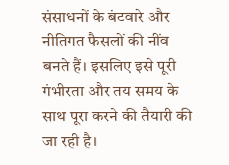संसाधनों के बंटवारे और नीतिगत फैसलों की नींव बनते हैं। इसलिए इसे पूरी गंभीरता और तय समय के साथ पूरा करने की तैयारी की जा रही है।